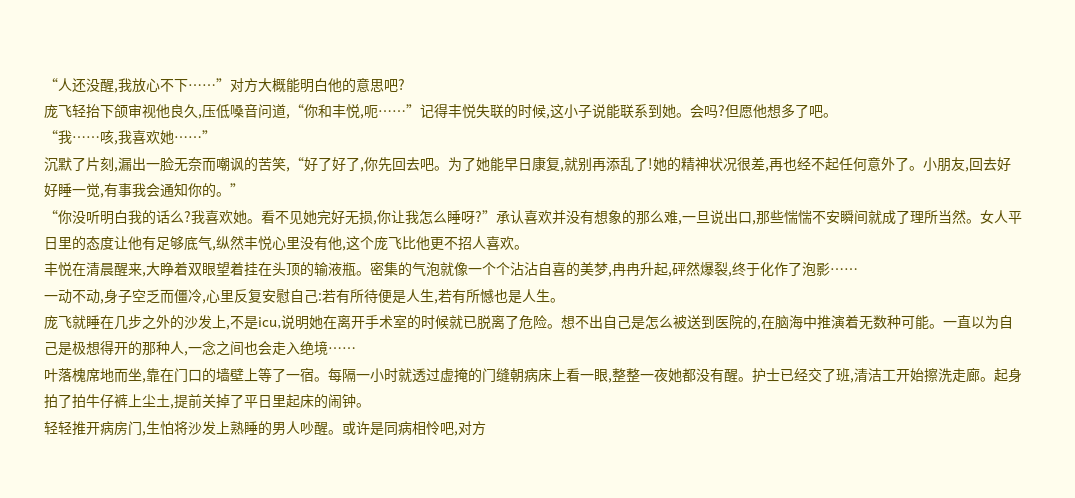“人还没醒,我放心不下……”对方大概能明白他的意思吧?
庞飞轻抬下颌审视他良久,压低嗓音问道,“你和丰悦,呃……”记得丰悦失联的时候,这小子说能联系到她。会吗?但愿他想多了吧。
“我……咳,我喜欢她……”
沉默了片刻,漏出一脸无奈而嘲讽的苦笑,“好了好了,你先回去吧。为了她能早日康复,就别再添乱了!她的精神状况很差,再也经不起任何意外了。小朋友,回去好好睡一觉,有事我会通知你的。”
“你没听明白我的话么?我喜欢她。看不见她完好无损,你让我怎么睡呀?”承认喜欢并没有想象的那么难,一旦说出口,那些惴惴不安瞬间就成了理所当然。女人平日里的态度让他有足够底气,纵然丰悦心里没有他,这个庞飞比他更不招人喜欢。
丰悦在清晨醒来,大睁着双眼望着挂在头顶的输液瓶。密集的气泡就像一个个沾沾自喜的美梦,冉冉升起,砰然爆裂,终于化作了泡影……
一动不动,身子空乏而僵冷,心里反复安慰自己:若有所待便是人生,若有所憾也是人生。
庞飞就睡在几步之外的沙发上,不是icu,说明她在离开手术室的时候就已脱离了危险。想不出自己是怎么被送到医院的,在脑海中推演着无数种可能。一直以为自己是极想得开的那种人,一念之间也会走入绝境……
叶落槐席地而坐,靠在门口的墙壁上等了一宿。每隔一小时就透过虚掩的门缝朝病床上看一眼,整整一夜她都没有醒。护士已经交了班,清洁工开始擦洗走廊。起身拍了拍牛仔裤上尘土,提前关掉了平日里起床的闹钟。
轻轻推开病房门,生怕将沙发上熟睡的男人吵醒。或许是同病相怜吧,对方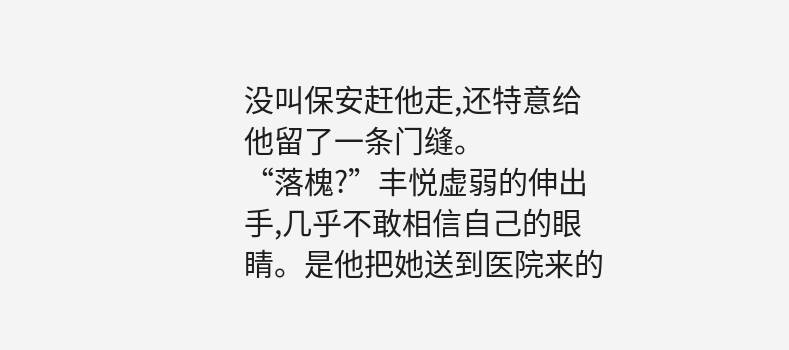没叫保安赶他走,还特意给他留了一条门缝。
“落槐?”丰悦虚弱的伸出手,几乎不敢相信自己的眼睛。是他把她送到医院来的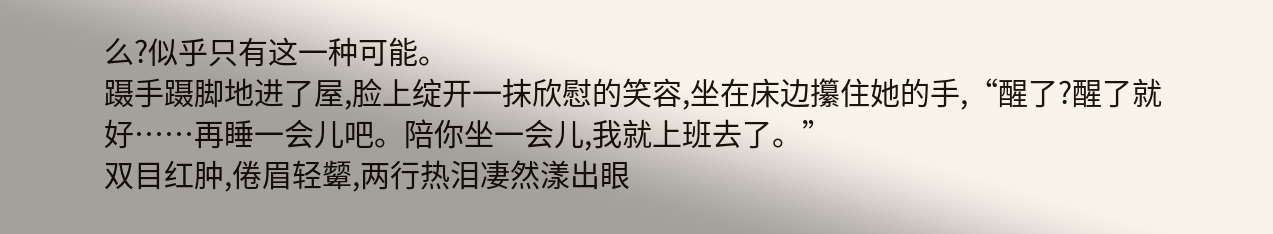么?似乎只有这一种可能。
蹑手蹑脚地进了屋,脸上绽开一抹欣慰的笑容,坐在床边攥住她的手,“醒了?醒了就好……再睡一会儿吧。陪你坐一会儿,我就上班去了。”
双目红肿,倦眉轻颦,两行热泪凄然漾出眼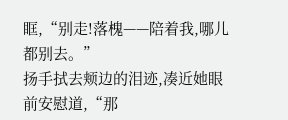眶,“别走!落槐——陪着我,哪儿都别去。”
扬手拭去颊边的泪迹,凑近她眼前安慰道,“那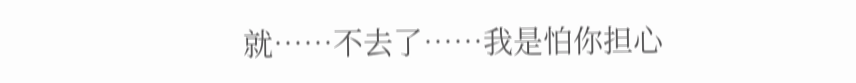就……不去了……我是怕你担心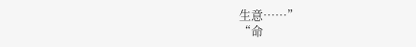生意……”
“命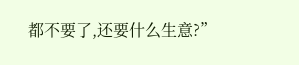都不要了,还要什么生意?”